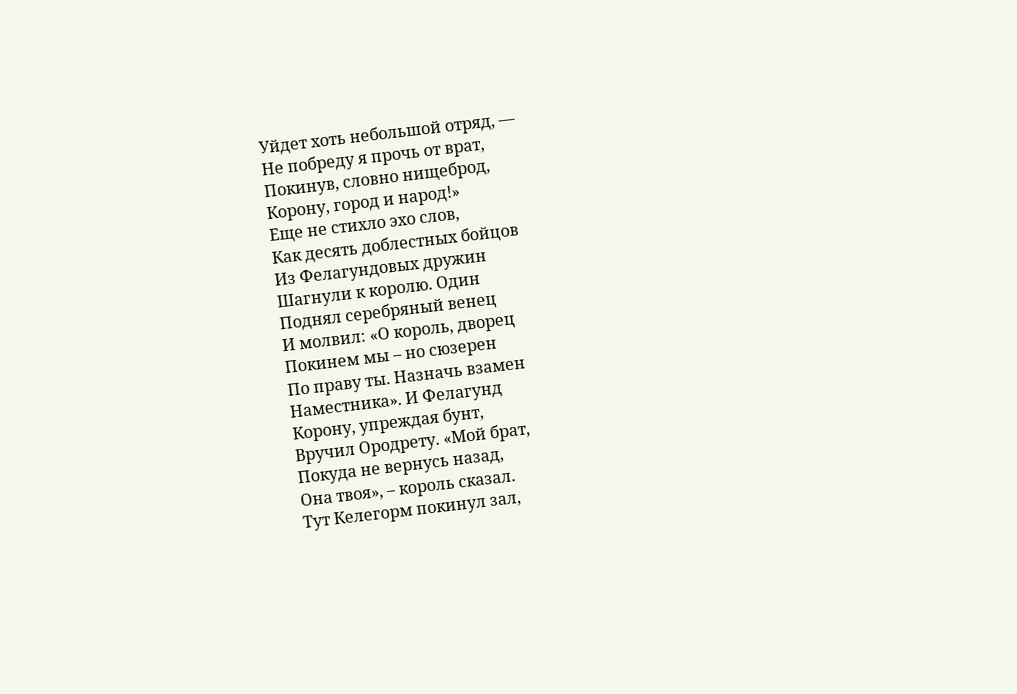Уйдет хоть небольшой отряд, —
Не побреду я прочь от врат,
Покинув, словно нищеброд,
Корону, город и народ!»
Еще не стихло эхо слов,
Как десять доблестных бойцов
Из Фелагундовых дружин
Шагнули к королю. Один
Поднял серебряный венец
И молвил: «О король, дворец
Покинем мы – но сюзерен
По праву ты. Назначь взамен
Наместника». И Фелагунд
Корону, упреждая бунт,
Вручил Ородрету. «Мой брат,
Покуда не вернусь назад,
Она твоя», – король сказал.
Тут Келегорм покинул зал,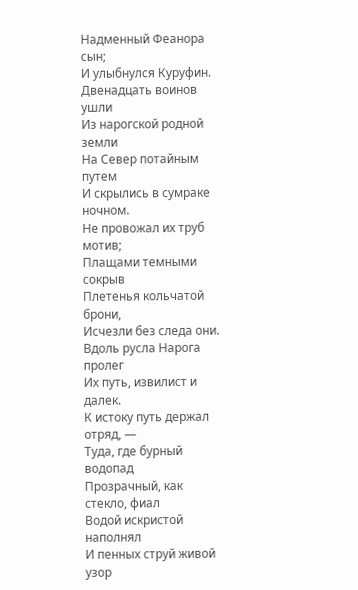Надменный Феанора сын;
И улыбнулся Куруфин.
Двенадцать воинов ушли
Из нарогской родной земли
На Север потайным путем
И скрылись в сумраке ночном.
Не провожал их труб мотив;
Плащами темными сокрыв
Плетенья кольчатой брони,
Исчезли без следа они.
Вдоль русла Нарога пролег
Их путь, извилист и далек.
К истоку путь держал отряд, —
Туда, где бурный водопад
Прозрачный, как стекло, фиал
Водой искристой наполнял
И пенных струй живой узор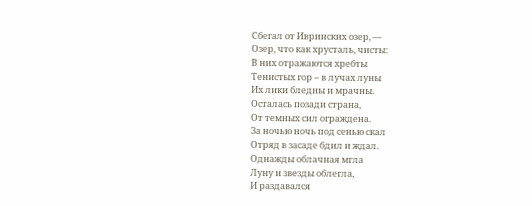Сбегал от Ивринских озер, —
Озер, что как хрусталь, чисты:
В них отражаются хребты
Тенистых гор – в лучах луны
Их лики бледны и мрачны.
Осталась позади страна,
От темных сил ограждена.
За ночью ночь под сенью скал
Отряд в засаде бдил и ждал.
Однажды облачная мгла
Луну и звезды облегла,
И раздавался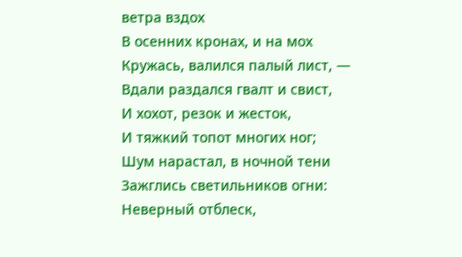ветра вздох
В осенних кронах, и на мох
Кружась, валился палый лист, —
Вдали раздался гвалт и свист,
И хохот, резок и жесток,
И тяжкий топот многих ног;
Шум нарастал, в ночной тени
Зажглись светильников огни:
Неверный отблеск,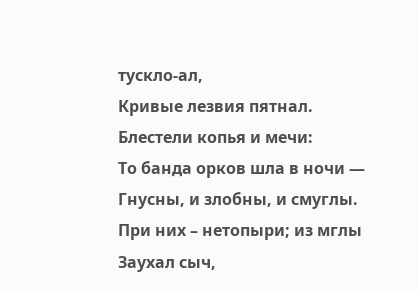тускло-ал,
Кривые лезвия пятнал.
Блестели копья и мечи:
То банда орков шла в ночи —
Гнусны, и злобны, и смуглы.
При них – нетопыри; из мглы
Заухал сыч,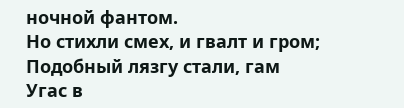ночной фантом.
Но стихли смех, и гвалт и гром;
Подобный лязгу стали, гам
Угас в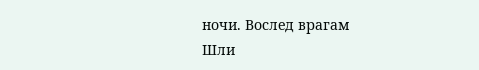ночи. Вослед врагам
Шли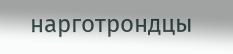нарготрондцы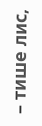– тише лис,